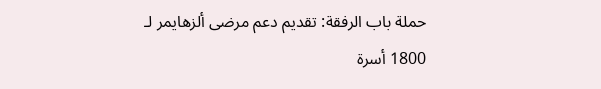حملة باب الرفقة: تقديم دعم مرضى ألزهايمر لـ 1800 أسرة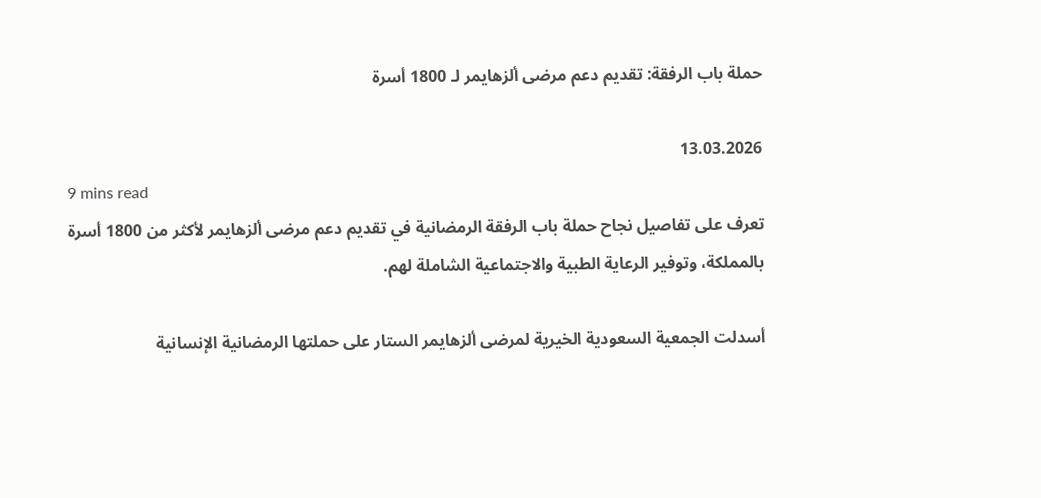حملة باب الرفقة: تقديم دعم مرضى ألزهايمر لـ 1800 أسرة

13.03.2026
9 mins read
تعرف على تفاصيل نجاح حملة باب الرفقة الرمضانية في تقديم دعم مرضى ألزهايمر لأكثر من 1800 أسرة بالمملكة، وتوفير الرعاية الطبية والاجتماعية الشاملة لهم.

أسدلت الجمعية السعودية الخيرية لمرضى ألزهايمر الستار على حملتها الرمضانية الإنسانية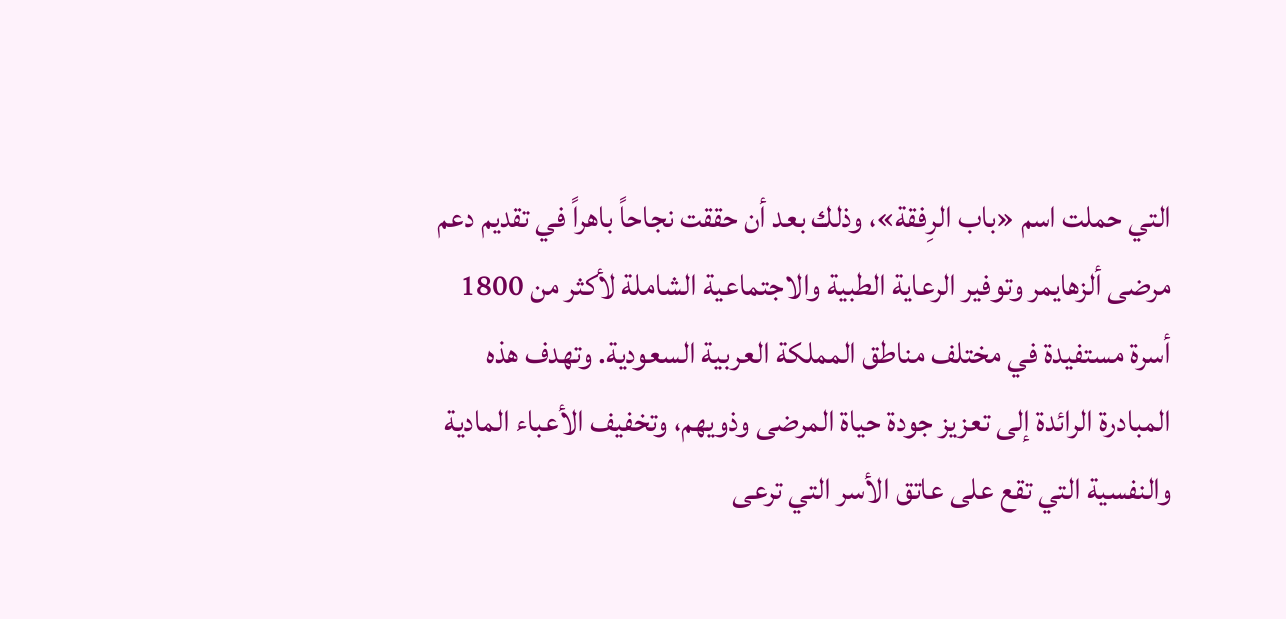التي حملت اسم «باب الرِفقة»، وذلك بعد أن حققت نجاحاً باهراً في تقديم دعم مرضى ألزهايمر وتوفير الرعاية الطبية والاجتماعية الشاملة لأكثر من 1800 أسرة مستفيدة في مختلف مناطق المملكة العربية السعودية. وتهدف هذه المبادرة الرائدة إلى تعزيز جودة حياة المرضى وذويهم، وتخفيف الأعباء المادية والنفسية التي تقع على عاتق الأسر التي ترعى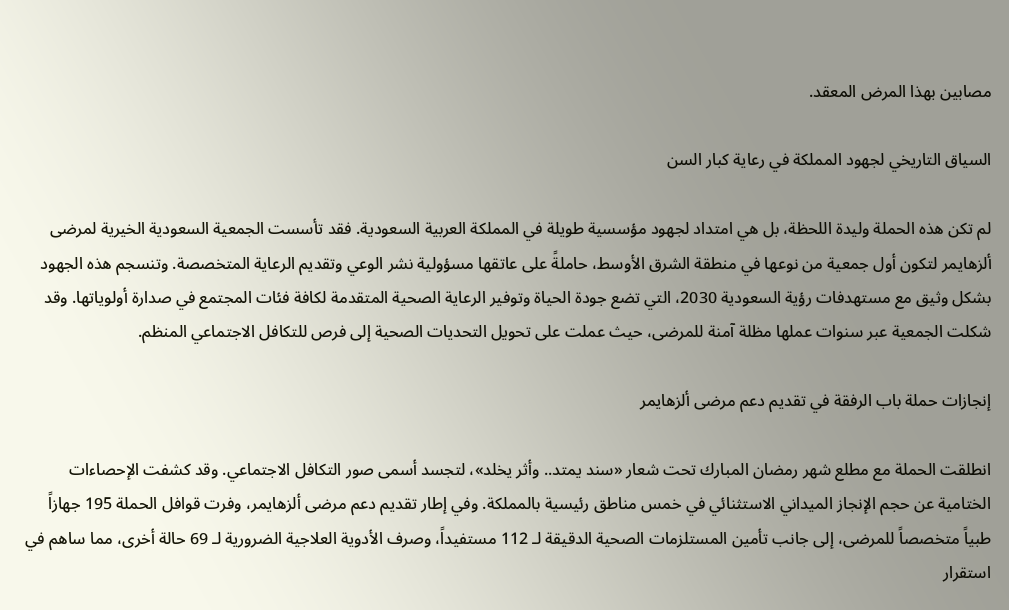مصابين بهذا المرض المعقد.

السياق التاريخي لجهود المملكة في رعاية كبار السن

لم تكن هذه الحملة وليدة اللحظة، بل هي امتداد لجهود مؤسسية طويلة في المملكة العربية السعودية. فقد تأسست الجمعية السعودية الخيرية لمرضى ألزهايمر لتكون أول جمعية من نوعها في منطقة الشرق الأوسط، حاملةً على عاتقها مسؤولية نشر الوعي وتقديم الرعاية المتخصصة. وتنسجم هذه الجهود بشكل وثيق مع مستهدفات رؤية السعودية 2030، التي تضع جودة الحياة وتوفير الرعاية الصحية المتقدمة لكافة فئات المجتمع في صدارة أولوياتها. وقد شكلت الجمعية عبر سنوات عملها مظلة آمنة للمرضى، حيث عملت على تحويل التحديات الصحية إلى فرص للتكافل الاجتماعي المنظم.

إنجازات حملة باب الرفقة في تقديم دعم مرضى ألزهايمر

انطلقت الحملة مع مطلع شهر رمضان المبارك تحت شعار «سند يمتد.. وأثر يخلد»، لتجسد أسمى صور التكافل الاجتماعي. وقد كشفت الإحصاءات الختامية عن حجم الإنجاز الميداني الاستثنائي في خمس مناطق رئيسية بالمملكة. وفي إطار تقديم دعم مرضى ألزهايمر، وفرت قوافل الحملة 195 جهازاً طبياً متخصصاً للمرضى، إلى جانب تأمين المستلزمات الصحية الدقيقة لـ 112 مستفيداً، وصرف الأدوية العلاجية الضرورية لـ 69 حالة أخرى، مما ساهم في استقرار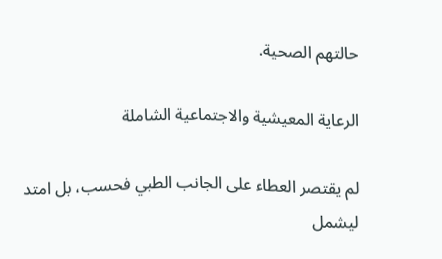حالتهم الصحية.

الرعاية المعيشية والاجتماعية الشاملة

لم يقتصر العطاء على الجانب الطبي فحسب، بل امتد ليشمل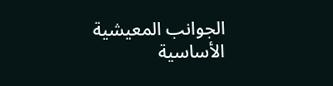الجوانب المعيشية الأساسية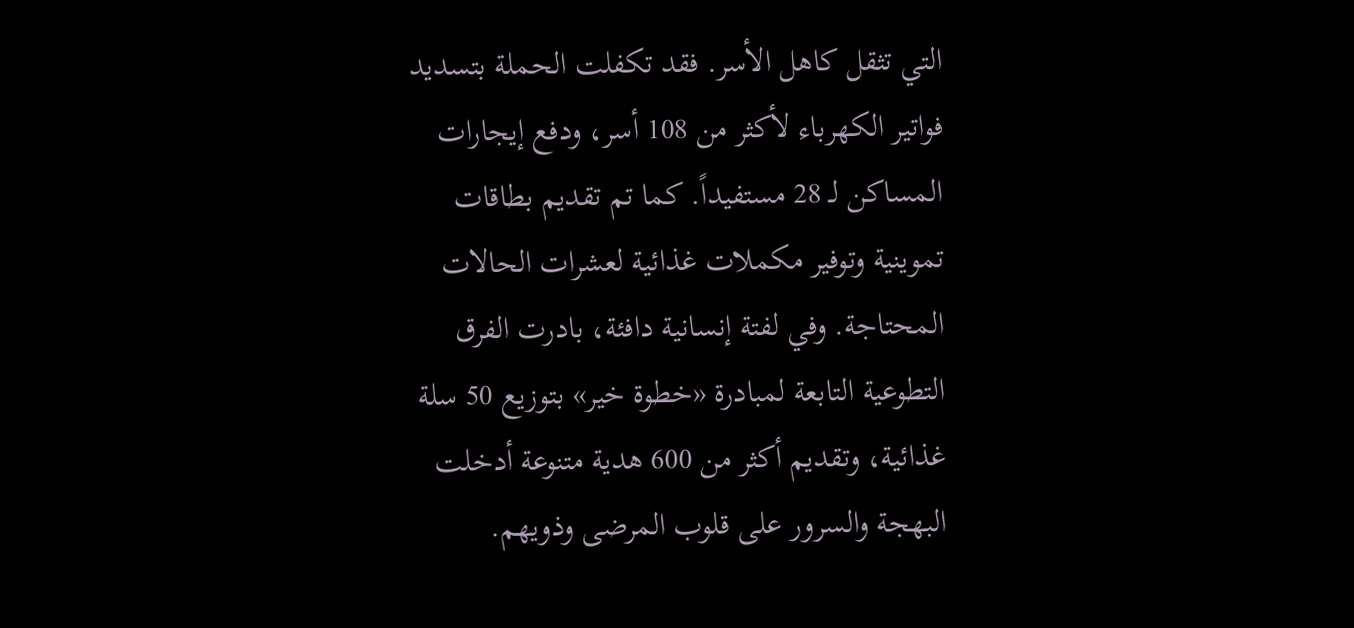التي تثقل كاهل الأسر. فقد تكفلت الحملة بتسديد فواتير الكهرباء لأكثر من 108 أسر، ودفع إيجارات المساكن لـ 28 مستفيداً. كما تم تقديم بطاقات تموينية وتوفير مكملات غذائية لعشرات الحالات المحتاجة. وفي لفتة إنسانية دافئة، بادرت الفرق التطوعية التابعة لمبادرة «خطوة خير» بتوزيع 50 سلة غذائية، وتقديم أكثر من 600 هدية متنوعة أدخلت البهجة والسرور على قلوب المرضى وذويهم.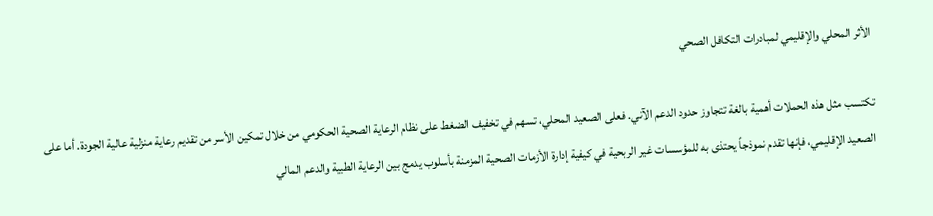الأثر المحلي والإقليمي لمبادرات التكافل الصحي

تكتسب مثل هذه الحملات أهمية بالغة تتجاوز حدود الدعم الآني. فعلى الصعيد المحلي، تسهم في تخفيف الضغط على نظام الرعاية الصحية الحكومي من خلال تمكين الأسر من تقديم رعاية منزلية عالية الجودة. أما على الصعيد الإقليمي، فإنها تقدم نموذجاً يحتذى به للمؤسسات غير الربحية في كيفية إدارة الأزمات الصحية المزمنة بأسلوب يدمج بين الرعاية الطبية والدعم المالي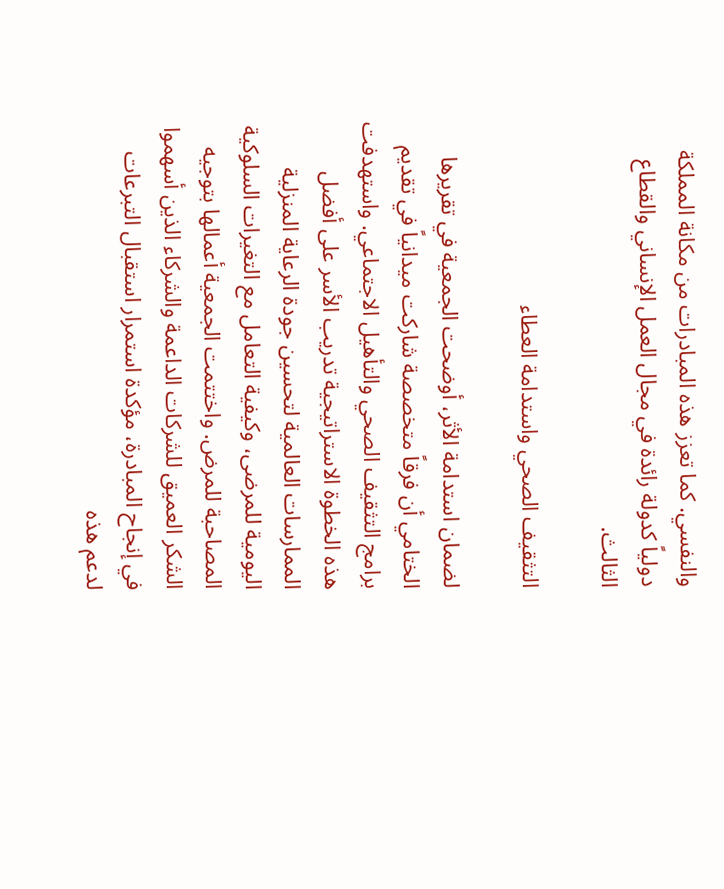والنفسي. كما تعزز هذه المبادرات من مكانة المملكة دولياً كدولة رائدة في مجال العمل الإنساني والقطاع الثالث.

التثقيف الصحي واستدامة العطاء

لضمان استدامة الأثر، أوضحت الجمعية في تقريرها الختامي أن فرقاً متخصصة شاركت ميدانياً في تقديم برامج التثقيف الصحي والتأهيل الاجتماعي. واستهدفت هذه الخطوة الاستراتيجية تدريب الأسر على أفضل الممارسات العالمية لتحسين جودة الرعاية المنزلية اليومية للمرضى، وكيفية التعامل مع التغيرات السلوكية المصاحبة للمرض. واختتمت الجمعية أعمالها بتوجيه الشكر العميق للشركات الداعمة والشركاء الذين أسهموا في إنجاح المبادرة، مؤكدة استمرار استقبال التبرعات لدعم هذه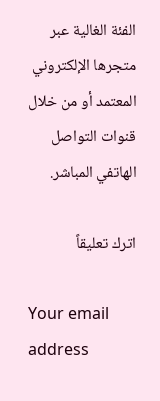الفئة الغالية عبر متجرها الإلكتروني المعتمد أو من خلال قنوات التواصل الهاتفي المباشر.

اترك تعليقاً

Your email address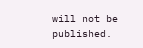will not be published.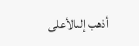أذهب إلىالأعلى